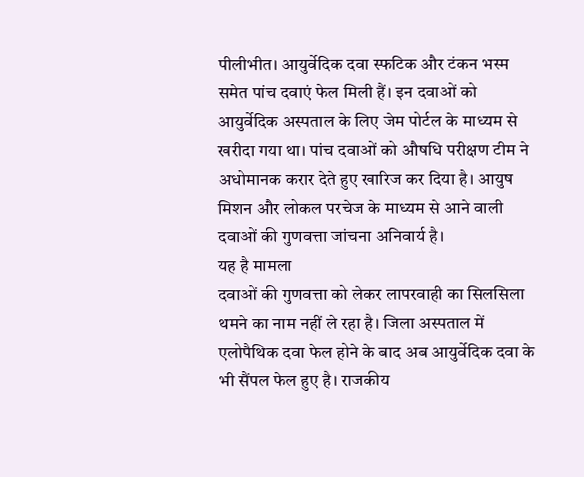पीलीभीत। आयुर्वेदिक दवा स्फटिक और टंकन भस्म समेत पांच दवाएं फेल मिली हैं। इन दवाओं को आयुर्वेदिक अस्पताल के लिए जेम पोर्टल के माध्यम से खरीदा गया था। पांच दवाओं को औषधि परीक्षण टीम ने अधोमानक करार देते हुए खारिज कर दिया है। आयुष मिशन और लोकल परचेज के माध्यम से आने वाली दवाओं की गुणवत्ता जांचना अनिवार्य है।
यह है मामला
दवाओं की गुणवत्ता को लेकर लापरवाही का सिलसिला थमने का नाम नहीं ले रहा है। जिला अस्पताल में एलोपैथिक दवा फेल होने के बाद अब आयुर्वेदिक दवा के भी सैंपल फेल हुए है। राजकीय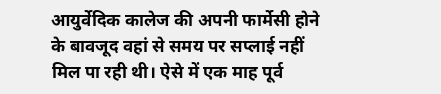आयुर्वेदिक कालेज की अपनी फार्मेसी होने के बावजूद वहां से समय पर सप्लाई नहीं मिल पा रही थी। ऐसे में एक माह पूर्व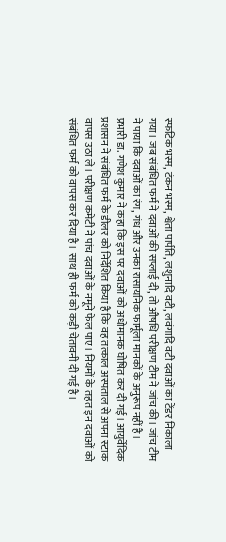स्फटिक भस्म, टंकन भस्म, श्वेता पार्पति, लशुनादि वटी, लवंगादि वटी दवाओं का टेंडर निकाला गया। जब संबंधित फर्म ने दवाओं की सप्लाई दी, तो औषधि परीक्षण टीम ने जांच की। जांच टीम ने पाया कि दवाओं का रंग, गंध और उनका रासायनिक फार्मूला मानकों के अनुरूप नहीं है।
प्रभारी डा. गणेश कुमार ने कहा कि इस पर दवाओं को अधोमानक घोषित कर दी गई। आयुर्वेदिक प्रशासन ने संबंधित फर्म के डीलर को निर्देशित किया है कि वह तत्काल अस्पताल से अपना स्टाक वापस उठा ले। परीक्षण कमेटी ने पांच दवाओं के नमूने फेल पाए। नियमों के तहत इन दवाओं को संबंधित फर्म को वापस कर दिया है। साथ ही फर्म को कड़ी चेतावनी दी गई है।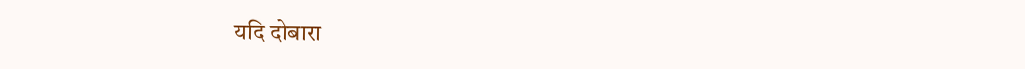यदि दोबारा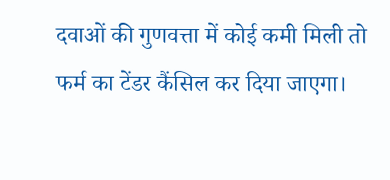दवाओं की गुणवत्ता में कोई कमी मिली तो फर्म का टेंडर कैंसिल कर दिया जाएगा।